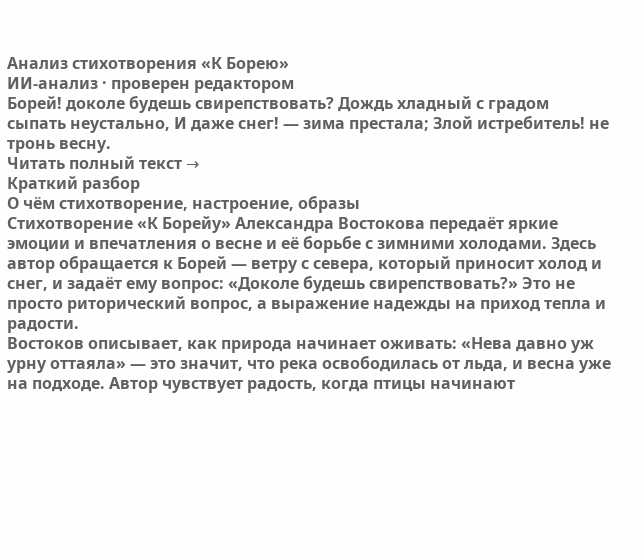Анализ стихотворения «К Борею»
ИИ-анализ · проверен редактором
Борей! доколе будешь свирепствовать? Дождь хладный с градом сыпать неустально, И даже снег! — зима престала; Злой истребитель! не тронь весну.
Читать полный текст →
Краткий разбор
О чём стихотворение, настроение, образы
Стихотворение «К Борейу» Александра Востокова передаёт яркие эмоции и впечатления о весне и её борьбе с зимними холодами. Здесь автор обращается к Борей — ветру с севера, который приносит холод и снег, и задаёт ему вопрос: «Доколе будешь свирепствовать?» Это не просто риторический вопрос, а выражение надежды на приход тепла и радости.
Востоков описывает, как природа начинает оживать: «Нева давно уж урну оттаяла» — это значит, что река освободилась от льда, и весна уже на подходе. Автор чувствует радость, когда птицы начинают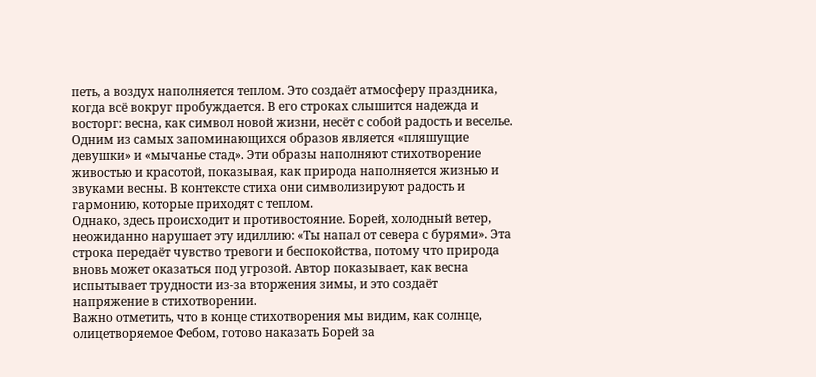петь, а воздух наполняется теплом. Это создаёт атмосферу праздника, когда всё вокруг пробуждается. В его строках слышится надежда и восторг: весна, как символ новой жизни, несёт с собой радость и веселье.
Одним из самых запоминающихся образов является «пляшущие девушки» и «мычанье стад». Эти образы наполняют стихотворение живостью и красотой, показывая, как природа наполняется жизнью и звуками весны. В контексте стиха они символизируют радость и гармонию, которые приходят с теплом.
Однако, здесь происходит и противостояние. Борей, холодный ветер, неожиданно нарушает эту идиллию: «Ты напал от севера с бурями». Эта строка передаёт чувство тревоги и беспокойства, потому что природа вновь может оказаться под угрозой. Автор показывает, как весна испытывает трудности из-за вторжения зимы, и это создаёт напряжение в стихотворении.
Важно отметить, что в конце стихотворения мы видим, как солнце, олицетворяемое Фебом, готово наказать Борей за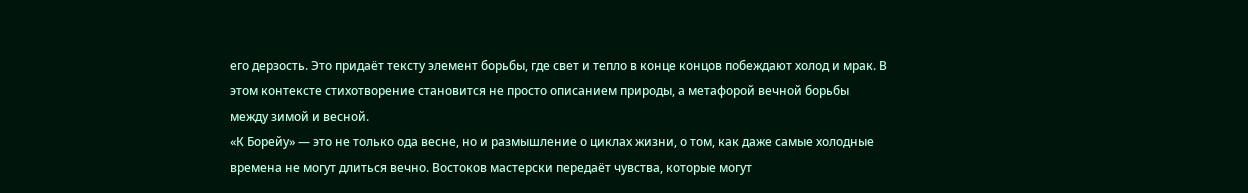его дерзость. Это придаёт тексту элемент борьбы, где свет и тепло в конце концов побеждают холод и мрак. В этом контексте стихотворение становится не просто описанием природы, а метафорой вечной борьбы между зимой и весной.
«К Борейу» — это не только ода весне, но и размышление о циклах жизни, о том, как даже самые холодные времена не могут длиться вечно. Востоков мастерски передаёт чувства, которые могут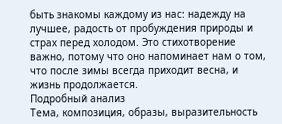быть знакомы каждому из нас: надежду на лучшее, радость от пробуждения природы и страх перед холодом. Это стихотворение важно, потому что оно напоминает нам о том, что после зимы всегда приходит весна, и жизнь продолжается.
Подробный анализ
Тема, композиция, образы, выразительность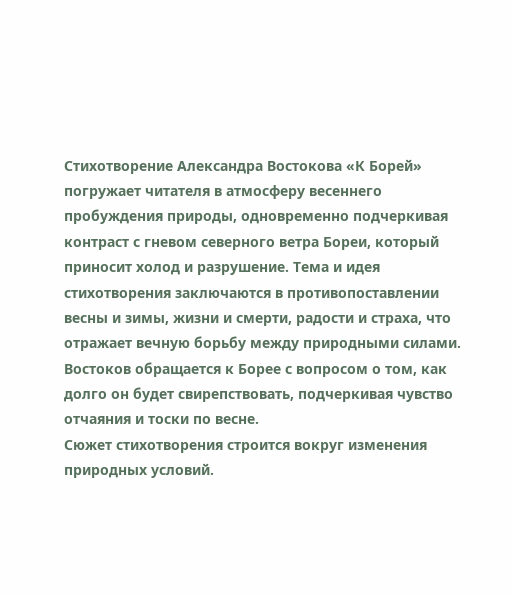Стихотворение Александра Востокова «К Борей» погружает читателя в атмосферу весеннего пробуждения природы, одновременно подчеркивая контраст с гневом северного ветра Бореи, который приносит холод и разрушение. Тема и идея стихотворения заключаются в противопоставлении весны и зимы, жизни и смерти, радости и страха, что отражает вечную борьбу между природными силами. Востоков обращается к Борее с вопросом о том, как долго он будет свирепствовать, подчеркивая чувство отчаяния и тоски по весне.
Сюжет стихотворения строится вокруг изменения природных условий.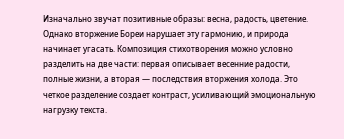Изначально звучат позитивные образы: весна, радость, цветение. Однако вторжение Бореи нарушает эту гармонию, и природа начинает угасать. Композиция стихотворения можно условно разделить на две части: первая описывает весенние радости, полные жизни, а вторая — последствия вторжения холода. Это четкое разделение создает контраст, усиливающий эмоциональную нагрузку текста.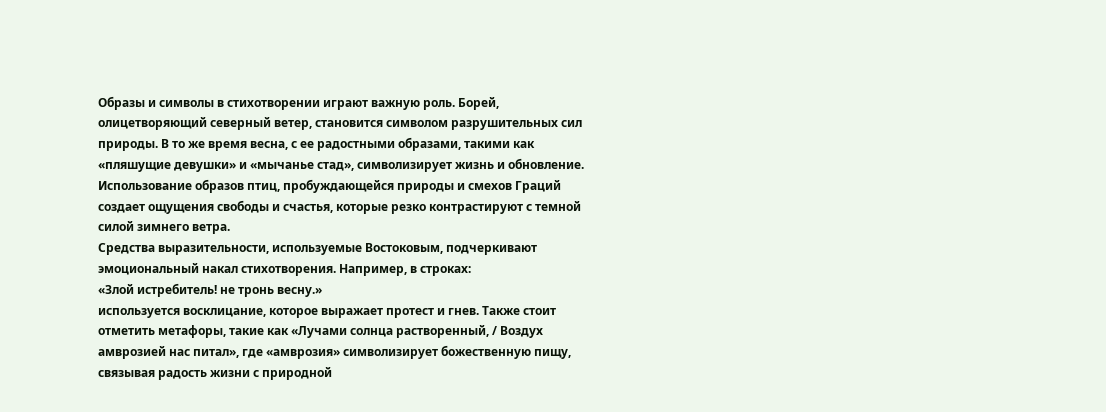Образы и символы в стихотворении играют важную роль. Борей, олицетворяющий северный ветер, становится символом разрушительных сил природы. В то же время весна, с ее радостными образами, такими как «пляшущие девушки» и «мычанье стад», символизирует жизнь и обновление. Использование образов птиц, пробуждающейся природы и смехов Граций создает ощущения свободы и счастья, которые резко контрастируют с темной силой зимнего ветра.
Средства выразительности, используемые Востоковым, подчеркивают эмоциональный накал стихотворения. Например, в строках:
«Злой истребитель! не тронь весну.»
используется восклицание, которое выражает протест и гнев. Также стоит отметить метафоры, такие как «Лучами солнца растворенный, / Воздух амврозией нас питал», где «амврозия» символизирует божественную пищу, связывая радость жизни с природной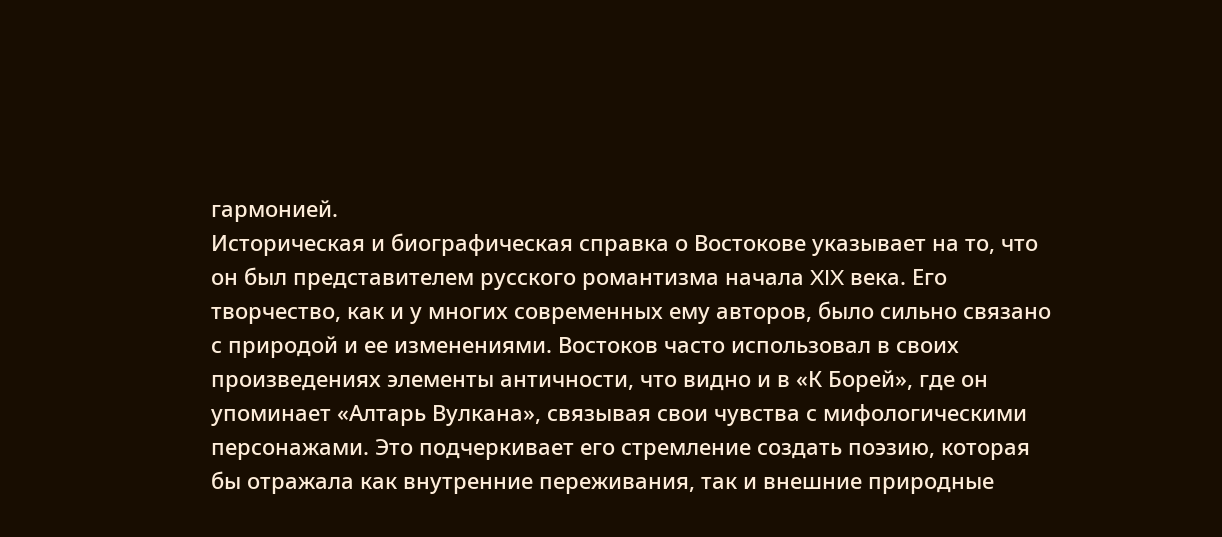гармонией.
Историческая и биографическая справка о Востокове указывает на то, что он был представителем русского романтизма начала XIX века. Его творчество, как и у многих современных ему авторов, было сильно связано с природой и ее изменениями. Востоков часто использовал в своих произведениях элементы античности, что видно и в «К Борей», где он упоминает «Алтарь Вулкана», связывая свои чувства с мифологическими персонажами. Это подчеркивает его стремление создать поэзию, которая бы отражала как внутренние переживания, так и внешние природные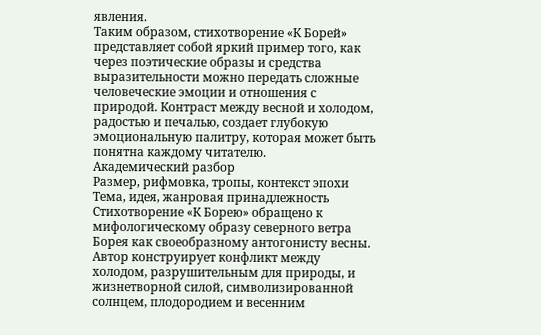явления.
Таким образом, стихотворение «К Борей» представляет собой яркий пример того, как через поэтические образы и средства выразительности можно передать сложные человеческие эмоции и отношения с природой. Контраст между весной и холодом, радостью и печалью, создает глубокую эмоциональную палитру, которая может быть понятна каждому читателю.
Академический разбор
Размер, рифмовка, тропы, контекст эпохи
Тема, идея, жанровая принадлежность
Стихотворение «К Борею» обращено к мифологическому образу северного ветра Борея как своеобразному антогонисту весны. Автор конструирует конфликт между холодом, разрушительным для природы, и жизнетворной силой, символизированной солнцем, плодородием и весенним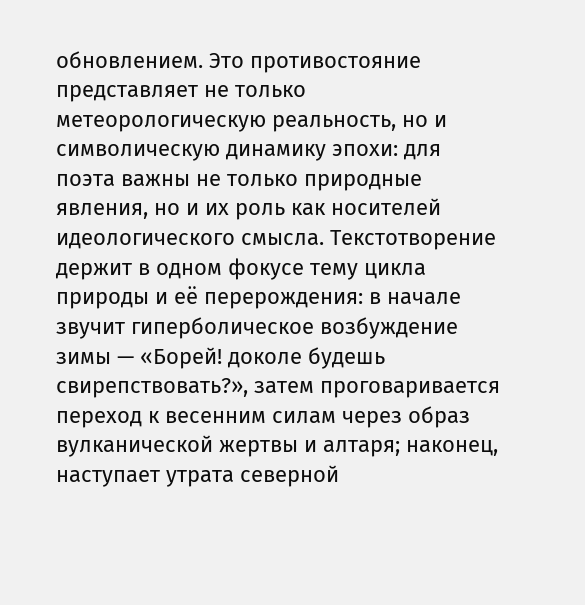обновлением. Это противостояние представляет не только метеорологическую реальность, но и символическую динамику эпохи: для поэта важны не только природные явления, но и их роль как носителей идеологического смысла. Текстотворение держит в одном фокусе тему цикла природы и её перерождения: в начале звучит гиперболическое возбуждение зимы — «Борей! доколе будешь свирепствовать?», затем проговаривается переход к весенним силам через образ вулканической жертвы и алтаря; наконец, наступает утрата северной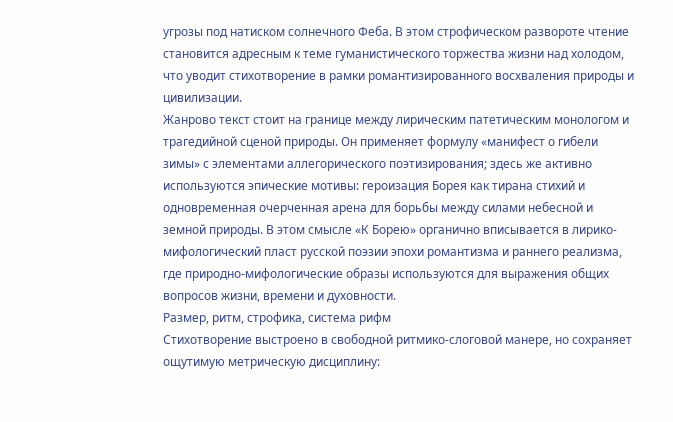угрозы под натиском солнечного Феба. В этом строфическом развороте чтение становится адресным к теме гуманистического торжества жизни над холодом, что уводит стихотворение в рамки романтизированного восхваления природы и цивилизации.
Жанрово текст стоит на границе между лирическим патетическим монологом и трагедийной сценой природы. Он применяет формулу «манифест о гибели зимы» с элементами аллегорического поэтизирования; здесь же активно используются эпические мотивы: героизация Борея как тирана стихий и одновременная очерченная арена для борьбы между силами небесной и земной природы. В этом смысле «К Борею» органично вписывается в лирико-мифологический пласт русской поэзии эпохи романтизма и раннего реализма, где природно-мифологические образы используются для выражения общих вопросов жизни, времени и духовности.
Размер, ритм, строфика, система рифм
Стихотворение выстроено в свободной ритмико-слоговой манере, но сохраняет ощутимую метрическую дисциплину: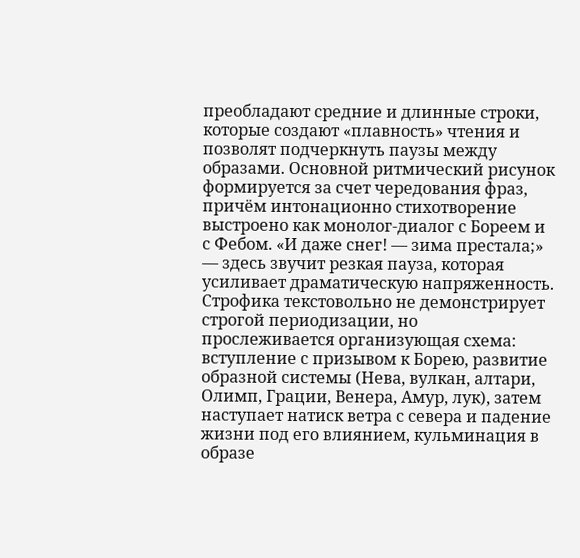преобладают средние и длинные строки, которые создают «плавность» чтения и позволят подчеркнуть паузы между образами. Основной ритмический рисунок формируется за счет чередования фраз, причём интонационно стихотворение выстроено как монолог-диалог с Бореем и с Фебом. «И даже снег! — зима престала;» — здесь звучит резкая пауза, которая усиливает драматическую напряженность.
Строфика текстовольно не демонстрирует строгой периодизации, но прослеживается организующая схема: вступление с призывом к Борею, развитие образной системы (Невa, вулкан, алтари, Олимп, Грации, Венера, Амур, лук), затем наступает натиск ветра с севера и падение жизни под его влиянием, кульминация в образе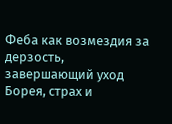Феба как возмездия за дерзость, завершающий уход Борея, страх и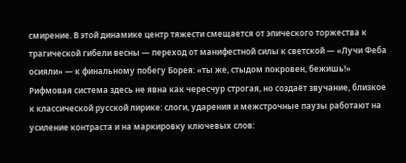смирение. В этой динамике центр тяжести смещается от эпического торжества к трагической гибели весны — переход от манифестной силы к светской — «Лучи Феба осияли» — к финальному побегу Борея: «ты же, стыдом покровен, бежишь!»
Рифмовая система здесь не явна как чересчур строгая, но создаёт звучание, близкое к классической русской лирике: слоги, ударения и межстрочные паузы работают на усиление контраста и на маркировку ключевых слов: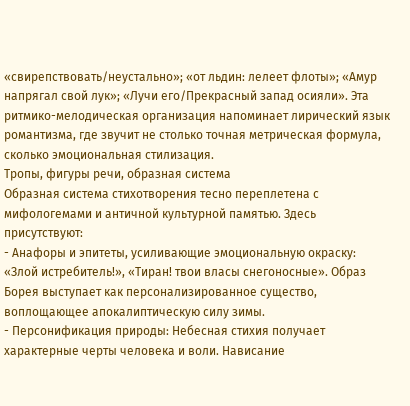«свирепствовать/неустально»; «от льдин: лелеет флоты»; «Амур напрягал свой лук»; «Лучи его/Прекрасный запад осияли». Эта ритмико-мелодическая организация напоминает лирический язык романтизма, где звучит не столько точная метрическая формула, сколько эмоциональная стилизация.
Тропы, фигуры речи, образная система
Образная система стихотворения тесно переплетена с мифологемами и античной культурной памятью. Здесь присутствуют:
- Анафоры и эпитеты, усиливающие эмоциональную окраску: «Злой истребитель!», «Тиран! твои власы снегоносные». Образ Борея выступает как персонализированное существо, воплощающее апокалиптическую силу зимы.
- Персонификация природы: Небесная стихия получает характерные черты человека и воли. Нависание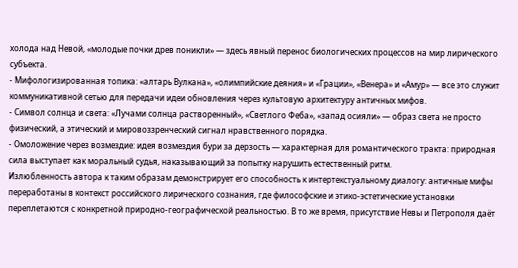холода над Невой, «молодые почки древ поникли» — здесь явный перенос биологических процессов на мир лирического субъекта.
- Мифологизированная топика: «алтарь Вулкана», «олимпийские деяния» и «Грации», «Венера» и «Амур» — все это служит коммуникативной сетью для передачи идеи обновления через культовую архитектуру античных мифов.
- Символ солнца и света: «Лучами солнца растворенный», «Светлого Феба», «запад осияли» — образ света не просто физический, а этический и мировоззренческий сигнал нравственного порядка.
- Омоложение через возмездие: идея возмездия бури за дерзость — характерная для романтического тракта: природная сила выступает как моральный судья, наказывающий за попытку нарушить естественный ритм.
Излюбленность автора к таким образам демонстрирует его способность к интертекстуальному диалогу: античные мифы переработаны в контекст российского лирического сознания, где философские и этико-эстетические установки переплетаются с конкретной природно-географической реальностью. В то же время, присутствие Невы и Петрополя даёт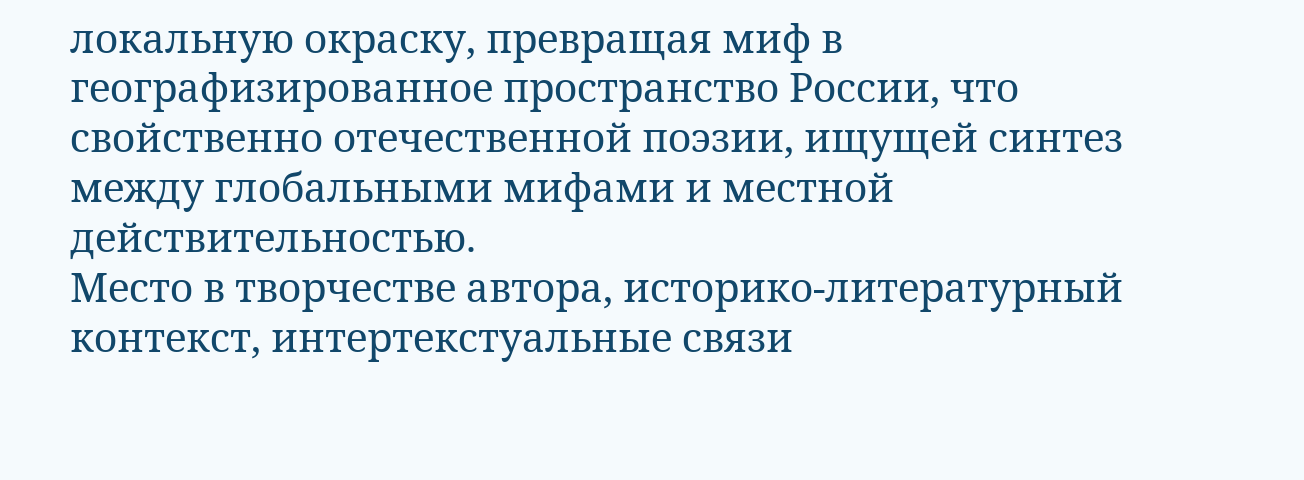локальную окраску, превращая миф в географизированное пространство России, что свойственно отечественной поэзии, ищущей синтез между глобальными мифами и местной действительностью.
Место в творчестве автора, историко-литературный контекст, интертекстуальные связи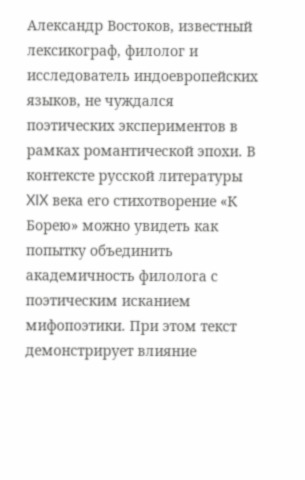Александр Востоков, известный лексикограф, филолог и исследователь индоевропейских языков, не чуждался поэтических экспериментов в рамках романтической эпохи. В контексте русской литературы XIX века его стихотворение «К Борею» можно увидеть как попытку объединить академичность филолога с поэтическим исканием мифопоэтики. При этом текст демонстрирует влияние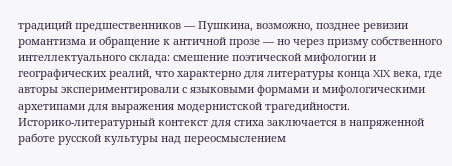традиций предшественников — Пушкина, возможно, позднее ревизии романтизма и обращение к античной прозе — но через призму собственного интеллектуального склада: смешение поэтической мифологии и географических реалий, что характерно для литературы конца XIX века, где авторы экспериментировали с языковыми формами и мифологическими архетипами для выражения модернистской трагедийности.
Историко-литературный контекст для стиха заключается в напряженной работе русской культуры над переосмыслением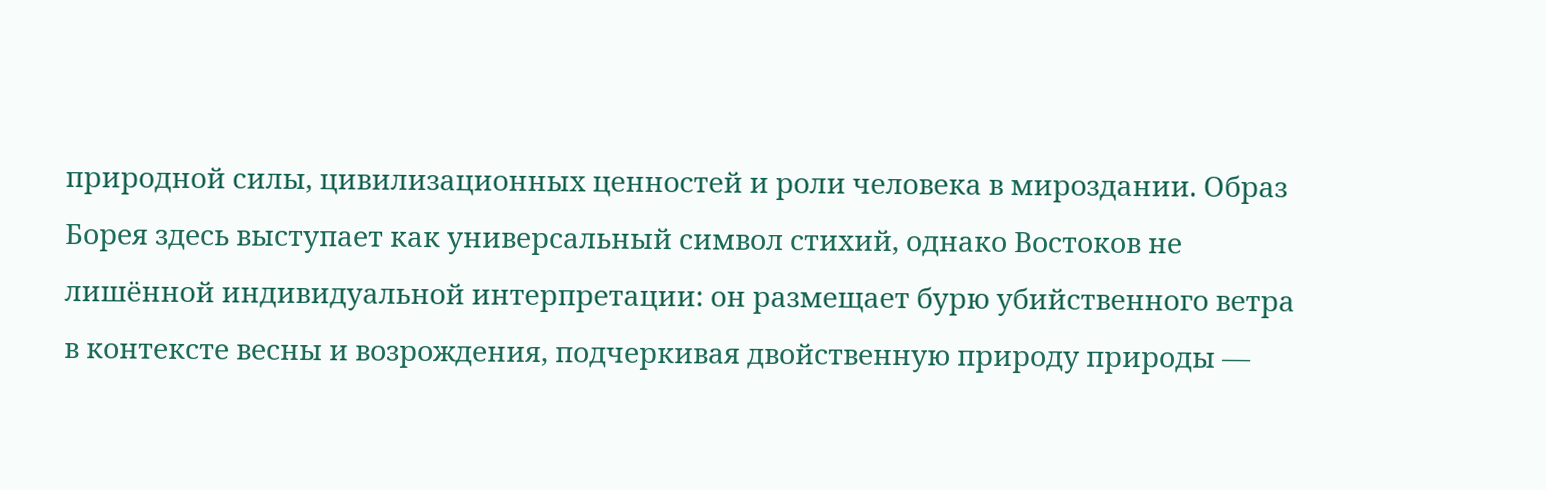природной силы, цивилизационных ценностей и роли человека в мироздании. Образ Борея здесь выступает как универсальный символ стихий, однако Востоков не лишённой индивидуальной интерпретации: он размещает бурю убийственного ветра в контексте весны и возрождения, подчеркивая двойственную природу природы —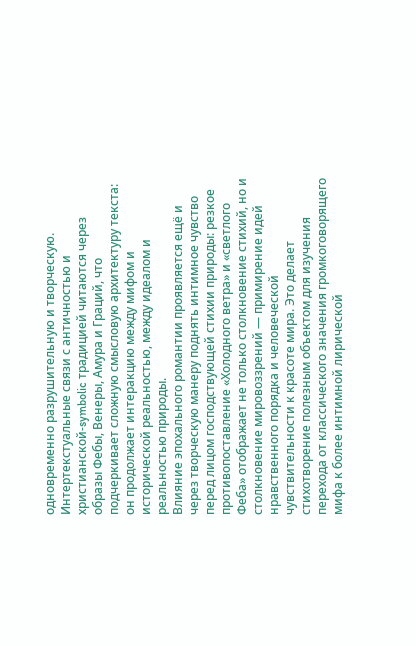одновременно разрушительную и творческую. Интертекстуальные связи с античностью и христианской-symbolic традицией читаются через образы Фебы, Венеры, Амура и Граций, что подчеркивает сложную смысловую архитектуру текста: он продолжает интеракцию между мифом и исторической реальностью, между идеалом и реальностью природы.
Влияние эпохального романтии проявляется ещё и через творческую манеру поднять интимное чувство перед лицом господствующей стихии природы: резкое противопоставление «Холодного ветра» и «светлого Феба» отображает не только столкновение стихий, но и столкновение мировоззрений — примирение идей нравственного порядка и человеческой чувствительности к красоте мира. Это делает стихотворение полезным объектом для изучения перехода от классического значения громкоговорящего мифа к более интимной лирической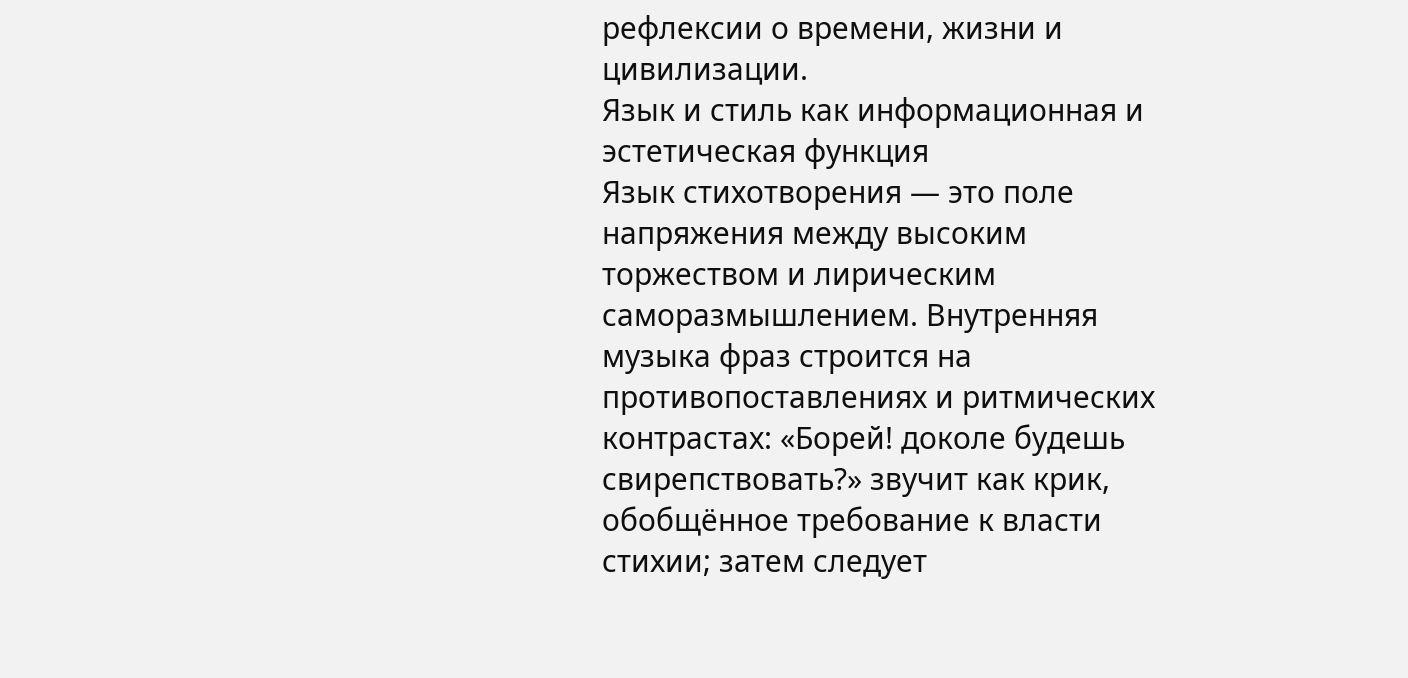рефлексии о времени, жизни и цивилизации.
Язык и стиль как информационная и эстетическая функция
Язык стихотворения — это поле напряжения между высоким торжеством и лирическим саморазмышлением. Внутренняя музыка фраз строится на противопоставлениях и ритмических контрастах: «Борей! доколе будешь свирепствовать?» звучит как крик, обобщённое требование к власти стихии; затем следует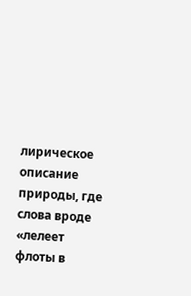лирическое описание природы, где слова вроде «лелеет флоты в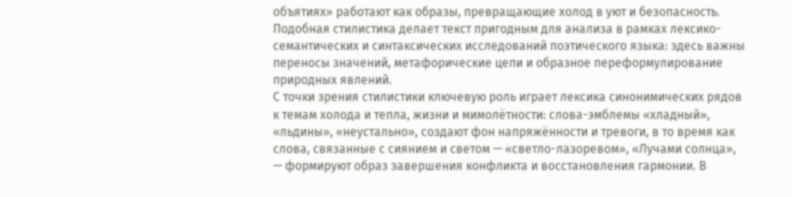объятиях» работают как образы, превращающие холод в уют и безопасность. Подобная стилистика делает текст пригодным для анализа в рамках лексико-семантических и синтаксических исследований поэтического языка: здесь важны переносы значений, метафорические цепи и образное переформулирование природных явлений.
С точки зрения стилистики ключевую роль играет лексика синонимических рядов к темам холода и тепла, жизни и мимолётности: слова-эмблемы «хладный», «льдины», «неустально», создают фон напряжённости и тревоги, в то время как слова, связанные с сиянием и светом — «светло-лазоревом», «Лучами солнца», — формируют образ завершения конфликта и восстановления гармонии. В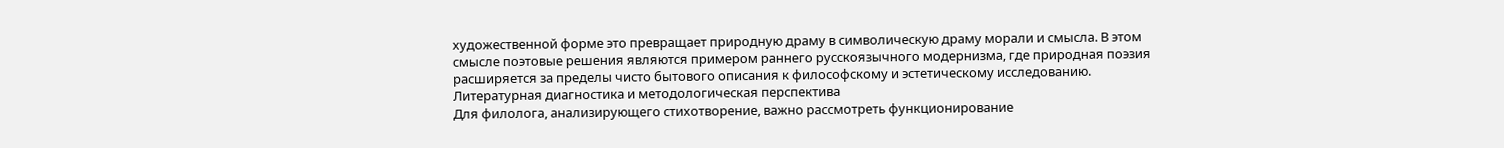художественной форме это превращает природную драму в символическую драму морали и смысла. В этом смысле поэтовые решения являются примером раннего русскоязычного модернизма, где природная поэзия расширяется за пределы чисто бытового описания к философскому и эстетическому исследованию.
Литературная диагностика и методологическая перспектива
Для филолога, анализирующего стихотворение, важно рассмотреть функционирование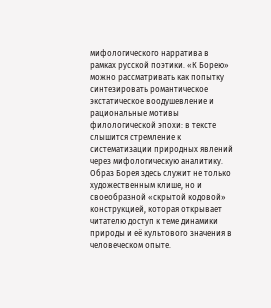мифологического нарратива в рамках русской поэтики. «К Борею» можно рассматривать как попытку синтезировать романтическое экстатическое воодушевление и рациональные мотивы филологической эпохи: в тексте слышится стремление к систематизации природных явлений через мифологическую аналитику. Образ Борея здесь служит не только художественным клише, но и своеобразной «скрытой кодовой» конструкцией, которая открывает читателю доступ к теме динамики природы и её культового значения в человеческом опыте.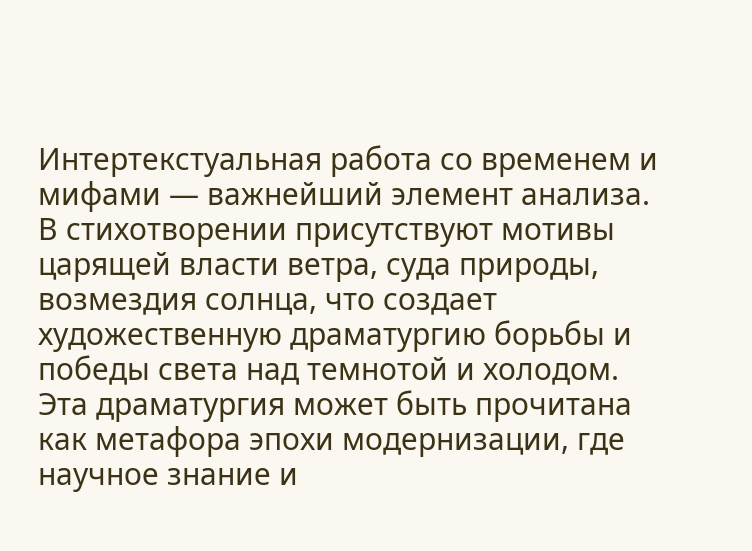Интертекстуальная работа со временем и мифами — важнейший элемент анализа. В стихотворении присутствуют мотивы царящей власти ветра, суда природы, возмездия солнца, что создает художественную драматургию борьбы и победы света над темнотой и холодом. Эта драматургия может быть прочитана как метафора эпохи модернизации, где научное знание и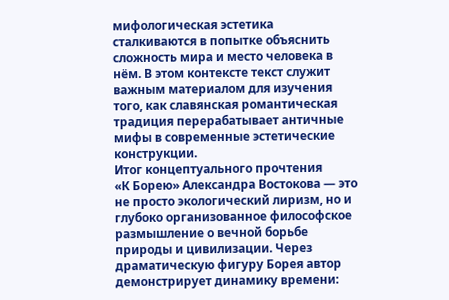мифологическая эстетика сталкиваются в попытке объяснить сложность мира и место человека в нём. В этом контексте текст служит важным материалом для изучения того, как славянская романтическая традиция перерабатывает античные мифы в современные эстетические конструкции.
Итог концептуального прочтения
«К Борею» Александра Востокова — это не просто экологический лиризм, но и глубоко организованное философское размышление о вечной борьбе природы и цивилизации. Через драматическую фигуру Борея автор демонстрирует динамику времени: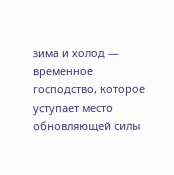зима и холод — временное господство, которое уступает место обновляющей силы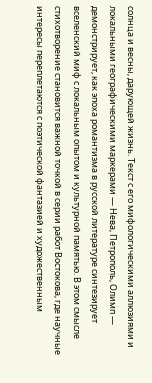солнца и весны, дарующей жизнь. Текст с его мифологическими аллюзиями и локальными географическими маркерами — Невa, Петрополь, Олимп — демонстрирует, как эпоха романтизма в русской литературе синтезирует вселенский миф с локальным опытом и культурной памятью. В этом смысле стихотворение становится важной точкой в серии работ Востокова, где научные интересы переплетаются с поэтической фантазией и художественным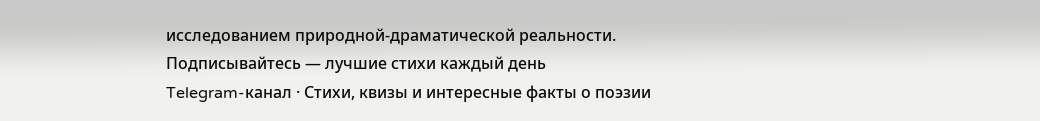исследованием природной-драматической реальности.
Подписывайтесь — лучшие стихи каждый день
Telegram-канал · Стихи, квизы и интересные факты о поэзии